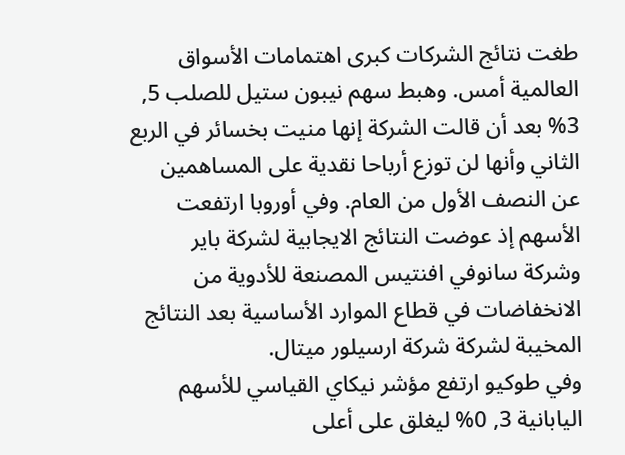طغت نتائج الشركات كبرى اهتمامات الأسواق العالمية أمس. وهبط سهم نيبون ستيل للصلب 5, 3% بعد أن قالت الشركة إنها منيت بخسائر في الربع الثاني وأنها لن توزع أرباحا نقدية على المساهمين عن النصف الأول من العام. وفي أوروبا ارتفعت الأسهم إذ عوضت النتائج الايجابية لشركة باير وشركة سانوفي افنتيس المصنعة للأدوية من الانخفاضات في قطاع الموارد الأساسية بعد النتائج المخيبة لشركة شركة ارسيلور ميتال.
وفي طوكيو ارتفع مؤشر نيكاي القياسي للأسهم اليابانية 3, 0% ليغلق على أعلى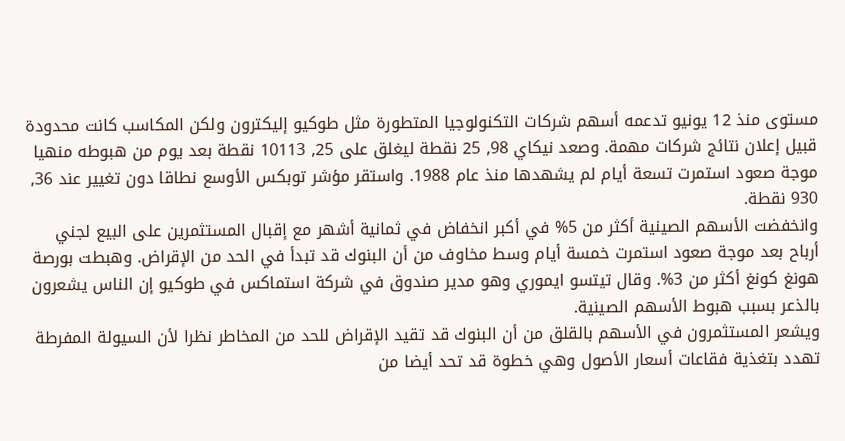مستوى منذ 12 يونيو تدعمه أسهم شركات التكنولوجيا المتطورة مثل طوكيو إليكترون ولكن المكاسب كانت محدودة قبيل إعلان نتائج شركات مهمة. وصعد نيكاي 98, 25 نقطة ليغلق على 25, 10113 نقطة بعد يوم من هبوطه منهيا موجة صعود استمرت تسعة أيام لم يشهدها منذ عام 1988. واستقر مؤشر توبكس الأوسع نطاقا دون تغيير عند 36, 930 نقطة.
وانخفضت الأسهم الصينية أكثر من 5% في أكبر انخفاض في ثمانية أشهر مع إقبال المستثمرين على البيع لجني أرباح بعد موجة صعود استمرت خمسة أيام وسط مخاوف من أن البنوك قد تبدأ في الحد من الإقراض. وهبطت بورصة هونغ كونغ أكثر من 3%. وقال تيتسو ايموري وهو مدير صندوق في شركة استماكس في طوكيو إن الناس يشعرون بالذعر بسبب هبوط الأسهم الصينية.
ويشعر المستثمرون في الأسهم بالقلق من أن البنوك قد تقيد الإقراض للحد من المخاطر نظرا لأن السيولة المفرطة تهدد بتغذية فقاعات أسعار الأصول وهي خطوة قد تحد أيضا من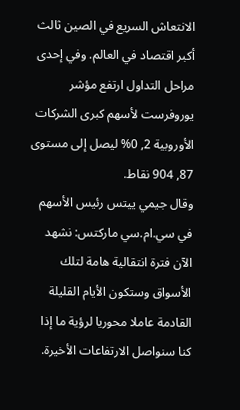الانتعاش السريع في الصين ثالث أكبر اقتصاد في العالم. وفي إحدى مراحل التداول ارتفع مؤشر يوروفرست لأسهم كبرى الشركات الأوروبية 2, 0% ليصل إلى مستوى 87, 904 نقاط.
وقال جيمي ييتس رئيس الأسهم في سي.ام.سي ماركتس: نشهد الآن فترة انتقالية هامة لتلك الأسواق وستكون الأيام القليلة القادمة عاملا محوريا لرؤية ما إذا كنا سنواصل الارتفاعات الأخيرة.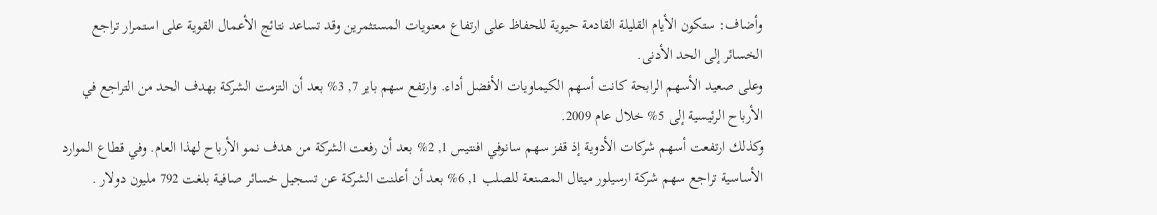وأضاف: ستكون الأيام القليلة القادمة حيوية للحفاظ على ارتفاع معنويات المستثمرين وقد تساعد نتائج الأعمال القوية على استمرار تراجع الخسائر إلى الحد الأدنى.
وعلى صعيد الأسهم الرابحة كانت أسهم الكيماويات الأفضل أداء. وارتفع سهم باير 7, 3% بعد أن التزمت الشركة بهدف الحد من التراجع في الأرباح الرئيسية إلى 5% خلال عام 2009.
وكذلك ارتفعت أسهم شركات الأدوية إذ قفز سهم سانوفي افنتيس 1, 2% بعد أن رفعت الشركة من هدف نمو الأرباح لهذا العام. وفي قطاع الموارد الأساسية تراجع سهم شركة ارسيلور ميتال المصنعة للصلب 1, 6% بعد أن أعلنت الشركة عن تسجيل خسائر صافية بلغت 792 مليون دولار .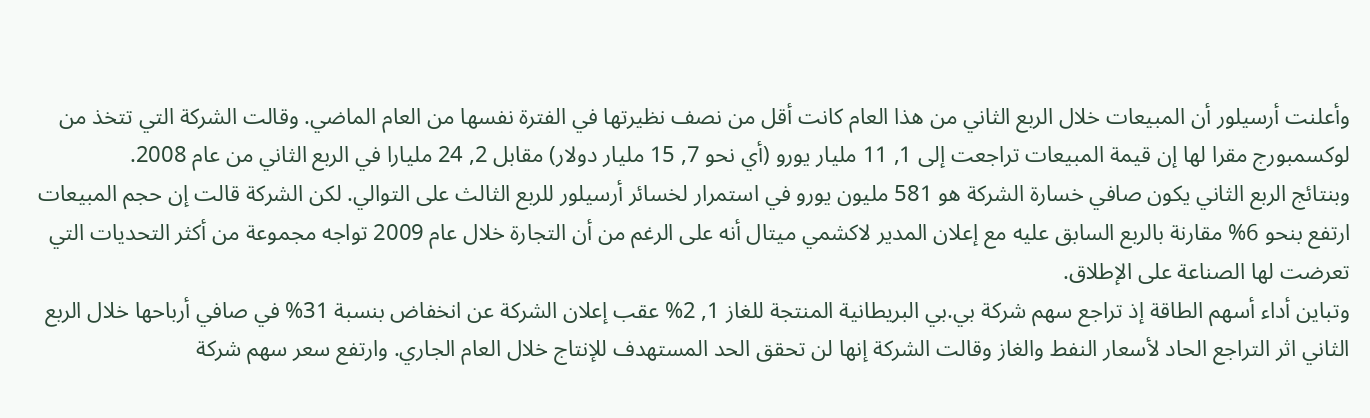وأعلنت أرسيلور أن المبيعات خلال الربع الثاني من هذا العام كانت أقل من نصف نظيرتها في الفترة نفسها من العام الماضي. وقالت الشركة التي تتخذ من لوكسمبورج مقرا لها إن قيمة المبيعات تراجعت إلى 1, 11 مليار يورو (أي نحو 7, 15 مليار دولار) مقابل 2, 24 مليارا في الربع الثاني من عام 2008.
وبنتائج الربع الثاني يكون صافي خسارة الشركة هو 581 مليون يورو في استمرار لخسائر أرسيلور للربع الثالث على التوالي. لكن الشركة قالت إن حجم المبيعات ارتفع بنحو 6% مقارنة بالربع السابق عليه مع إعلان المدير لاكشمي ميتال أنه على الرغم من أن التجارة خلال عام 2009 تواجه مجموعة من أكثر التحديات التي تعرضت لها الصناعة على الإطلاق.
وتباين أداء أسهم الطاقة إذ تراجع سهم شركة بي.بي البريطانية المنتجة للغاز 1, 2% عقب إعلان الشركة عن انخفاض بنسبة 31% في صافي أرباحها خلال الربع الثاني اثر التراجع الحاد لأسعار النفط والغاز وقالت الشركة إنها لن تحقق الحد المستهدف للإنتاج خلال العام الجاري. وارتفع سعر سهم شركة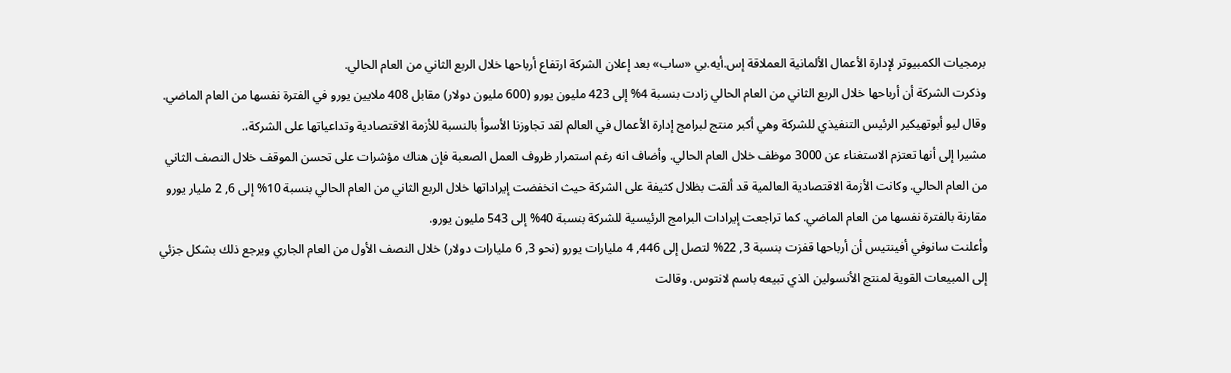برمجيات الكمبيوتر لإدارة الأعمال الألمانية العملاقة إس.أيه.بي «ساب» بعد إعلان الشركة ارتفاع أرباحها خلال الربع الثاني من العام الحالي.
وذكرت الشركة أن أرباحها خلال الربع الثاني من العام الحالي زادت بنسبة 4% إلى 423 مليون يورو (600 مليون دولار) مقابل 408 ملايين يورو في الفترة نفسها من العام الماضي. وقال ليو أبوتهيكير الرئيس التنفيذي للشركة وهي أكبر منتج لبرامج إدارة الأعمال في العالم لقد تجاوزنا الأسوأ بالنسبة للأزمة الاقتصادية وتداعياتها على الشركة،.
مشيرا إلى أنها تعتزم الاستغناء عن 3000 موظف خلال العام الحالي. وأضاف انه رغم استمرار ظروف العمل الصعبة فإن هناك مؤشرات على تحسن الموقف خلال النصف الثاني من العام الحالي. وكانت الأزمة الاقتصادية العالمية قد ألقت بظلال كثيفة على الشركة حيث انخفضت إيراداتها خلال الربع الثاني من العام الحالي بنسبة 10% إلى 6, 2 مليار يورو مقارنة بالفترة نفسها من العام الماضي. كما تراجعت إيرادات البرامج الرئيسية للشركة بنسبة 40% إلى 543 مليون يورو.
وأعلنت سانوفي أفينتيس أن أرباحها قفزت بنسبة 3, 22% لتصل إلى 446, 4 مليارات يورو (نحو 3, 6 مليارات دولار) خلال النصف الأول من العام الجاري ويرجع ذلك بشكل جزئي إلى المبيعات القوية لمنتج الأنسولين الذي تبيعه باسم لانتوس. وقالت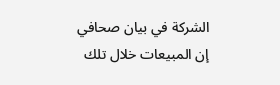الشركة في بيان صحافي إن المبيعات خلال تلك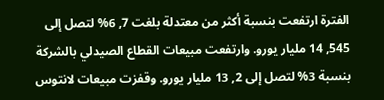الفترة ارتفعت بنسبة أكثر من معتدلة بلغت 7, 6% لتصل إلى 545, 14 مليار يورو. وارتفعت مبيعات القطاع الصيدلي بالشركة بنسبة 3% لتصل إلى 2, 13 مليار يورو. وقفزت مبيعات لانتوس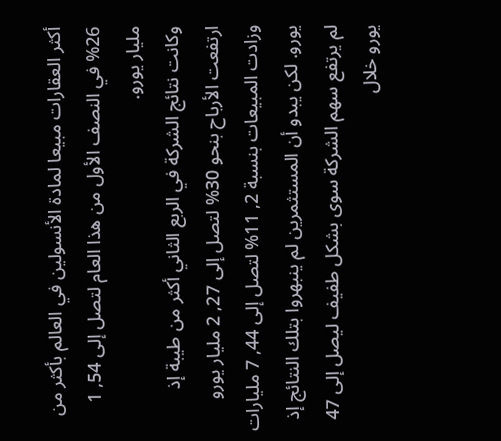أكثر العقارات مبيعا لمادة الأنسولين في العالم بأكثر من 26% في النصف الأول من هذا العام لتصل إلى 54, 1 مليار يورو.
وكانت نتائج الشركة في الربع الثاني أكثر من طيبة إذ ارتفعت الأرباح بنحو 30% لتصل إلى 27, 2 مليار يورو وزادت المبيعات بنسبة 2, 11% لتصل إلى 44, 7 مليارات يورو. لكن يبدو أن المستثمرين لم ينبهروا بتلك النتائج إذ لم يرتفع سهم الشركة سوى بشكل طفيف ليصل إلى 47 يورو خلال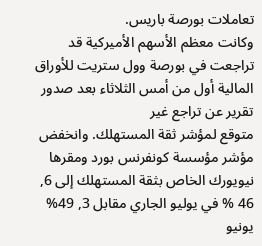تعاملات بورصة باريس.
وكانت معظم الأسهم الأميركية قد تراجعت في بورصة وول ستريت للأوراق المالية أول من أمس الثلاثاء بعد صدور تقرير عن تراجع غير
متوقع لمؤشر ثقة المستهلك. وانخفض مؤشر مؤسسة كونفرنس بورد ومقرها نيويورك الخاص بثقة المستهلك إلى 6, 46 % في يوليو الجاري مقابل 3, 49% يونيو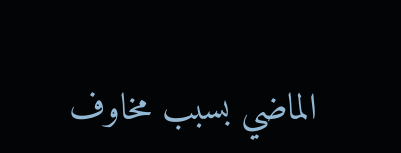الماضي بسبب مخاوف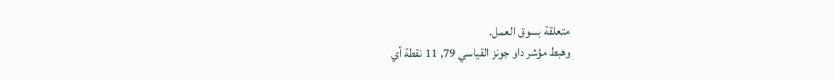متعلقة بسوق العمل.
وهبط مؤشر داو جونز القياسي 79, 11 نقطة أي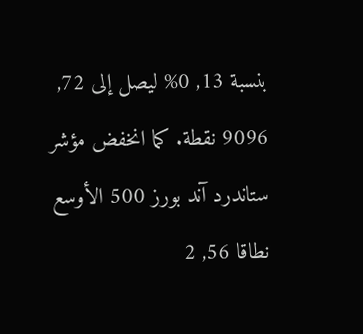بنسبة 13, 0% ليصل إلى 72, 9096 نقطة. كما انخفض مؤشر ستاندرد آند بورز 500 الأوسع نطاقا 56, 2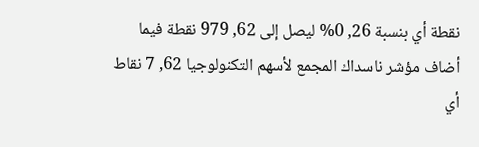نقطة أي بنسبة 26, 0% ليصل إلى 62, 979 نقطة فيما أضاف مؤشر ناسداك المجمع لأسهم التكنولوجيا 62, 7 نقاط أي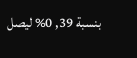بنسبة 39, 0% ليصل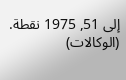إلى 51, 1975 نقطة.
(الوكالات)